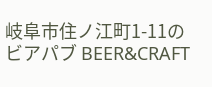岐阜市住ノ江町1-11のビアパブ BEER&CRAFT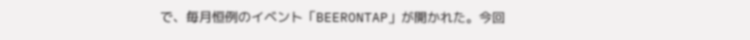で、毎月恒例のイベント「BEERONTAP」が開かれた。今回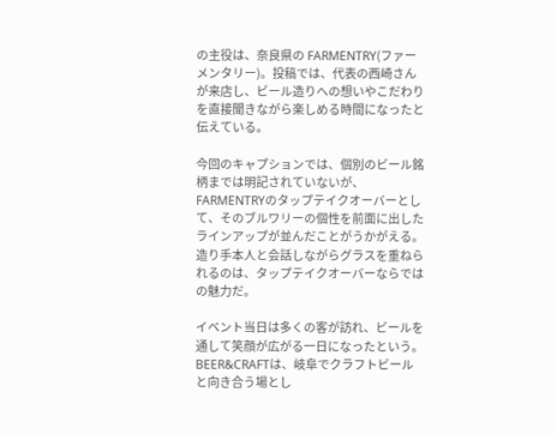の主役は、奈良県の FARMENTRY(ファーメンタリー)。投稿では、代表の西崎さんが来店し、ビール造りへの想いやこだわりを直接聞きながら楽しめる時間になったと伝えている。

今回のキャプションでは、個別のビール銘柄までは明記されていないが、FARMENTRYのタップテイクオーバーとして、そのブルワリーの個性を前面に出したラインアップが並んだことがうかがえる。造り手本人と会話しながらグラスを重ねられるのは、タップテイクオーバーならではの魅力だ。

イベント当日は多くの客が訪れ、ビールを通して笑顔が広がる一日になったという。BEER&CRAFTは、岐阜でクラフトビールと向き合う場とし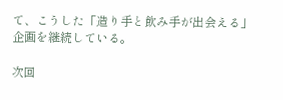て、こうした「造り手と飲み手が出会える」企画を継続している。

次回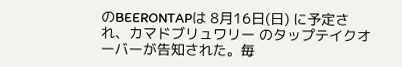のBEERONTAPは 8月16日(日) に予定され、カマドブリュワリー のタップテイクオーバーが告知された。毎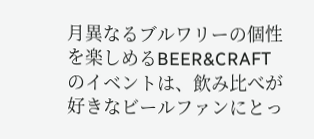月異なるブルワリーの個性を楽しめるBEER&CRAFTのイベントは、飲み比べが好きなビールファンにとっ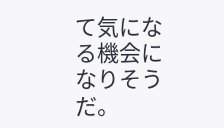て気になる機会になりそうだ。